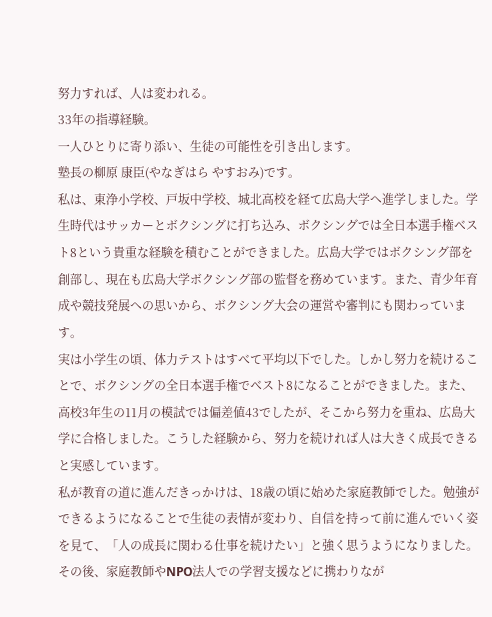努力すれば、人は変われる。
33年の指導経験。
一人ひとりに寄り添い、生徒の可能性を引き出します。
塾長の柳原 康臣(やなぎはら やすおみ)です。
私は、東浄小学校、戸坂中学校、城北高校を経て広島大学へ進学しました。学生時代はサッカーとボクシングに打ち込み、ボクシングでは全日本選手権ベスト8という貴重な経験を積むことができました。広島大学ではボクシング部を創部し、現在も広島大学ボクシング部の監督を務めています。また、青少年育成や競技発展への思いから、ボクシング大会の運営や審判にも関わっています。
実は小学生の頃、体力テストはすべて平均以下でした。しかし努力を続けることで、ボクシングの全日本選手権でベスト8になることができました。また、高校3年生の11月の模試では偏差値43でしたが、そこから努力を重ね、広島大学に合格しました。こうした経験から、努力を続ければ人は大きく成長できると実感しています。
私が教育の道に進んだきっかけは、18歳の頃に始めた家庭教師でした。勉強ができるようになることで生徒の表情が変わり、自信を持って前に進んでいく姿を見て、「人の成長に関わる仕事を続けたい」と強く思うようになりました。
その後、家庭教師やNPO法人での学習支援などに携わりなが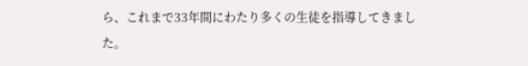ら、これまで33年間にわたり多くの生徒を指導してきました。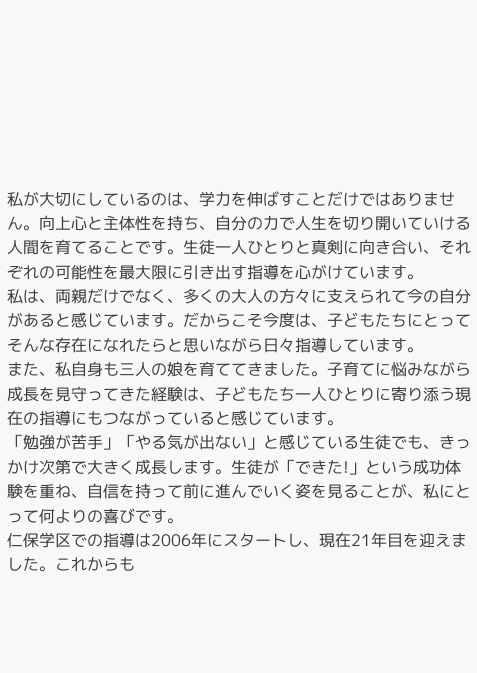私が大切にしているのは、学力を伸ばすことだけではありません。向上心と主体性を持ち、自分の力で人生を切り開いていける人間を育てることです。生徒一人ひとりと真剣に向き合い、それぞれの可能性を最大限に引き出す指導を心がけています。
私は、両親だけでなく、多くの大人の方々に支えられて今の自分があると感じています。だからこそ今度は、子どもたちにとってそんな存在になれたらと思いながら日々指導しています。
また、私自身も三人の娘を育ててきました。子育てに悩みながら成長を見守ってきた経験は、子どもたち一人ひとりに寄り添う現在の指導にもつながっていると感じています。
「勉強が苦手」「やる気が出ない」と感じている生徒でも、きっかけ次第で大きく成長します。生徒が「できた!」という成功体験を重ね、自信を持って前に進んでいく姿を見ることが、私にとって何よりの喜びです。
仁保学区での指導は2006年にスタートし、現在21年目を迎えました。これからも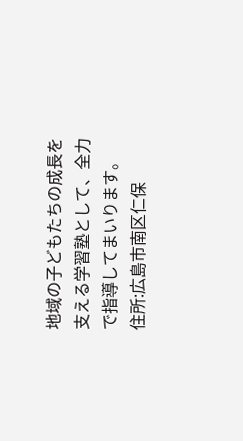地域の子どもたちの成長を支える学習塾として、全力で指導してまいります。
住所:広島市南区仁保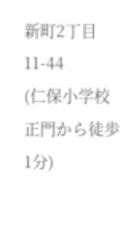新町2丁目11-44
(仁保小学校正門から徒歩1分)